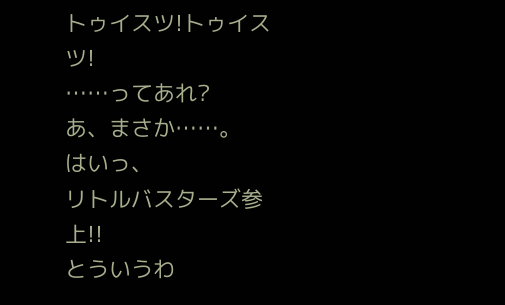トゥイスツ!トゥイスツ!
……ってあれ?
あ、まさか……。
はいっ、
リトルバスターズ参上!!
とういうわ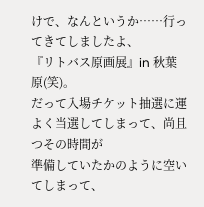けで、なんというか……行ってきてしましたよ、
『リトバス原画展』in 秋葉原(笑)。
だって入場チケット抽選に運よく当選してしまって、尚且つその時間が
準備していたかのように空いてしまって、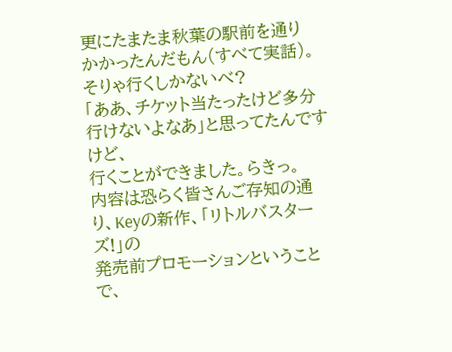更にたまたま秋葉の駅前を通り
かかったんだもん(すべて実話)。そりゃ行くしかないべ?
「ああ、チケット当たったけど多分行けないよなあ」と思ってたんですけど、
行くことができました。らきっ。
内容は恐らく皆さんご存知の通り、Keyの新作、「リトルバスターズ!」の
発売前プロモーションということで、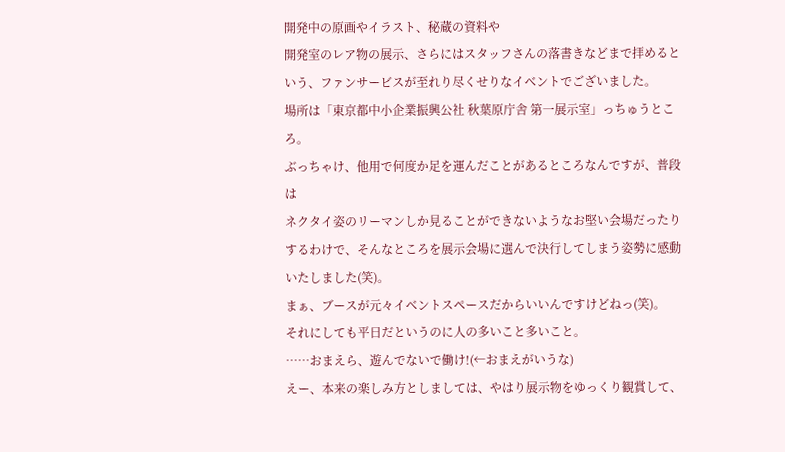開発中の原画やイラスト、秘蔵の資料や
開発室のレア物の展示、さらにはスタッフさんの落書きなどまで拝めると
いう、ファンサービスが至れり尽くせりなイベントでございました。
場所は「東京都中小企業振興公社 秋葉原庁舎 第一展示室」っちゅうところ。
ぶっちゃけ、他用で何度か足を運んだことがあるところなんですが、普段は
ネクタイ姿のリーマンしか見ることができないようなお堅い会場だったり
するわけで、そんなところを展示会場に選んで決行してしまう姿勢に感動
いたしました(笑)。
まぁ、ブースが元々イベントスペースだからいいんですけどねっ(笑)。
それにしても平日だというのに人の多いこと多いこと。
……おまえら、遊んでないで働け!(←おまえがいうな)
えー、本来の楽しみ方としましては、やはり展示物をゆっくり観賞して、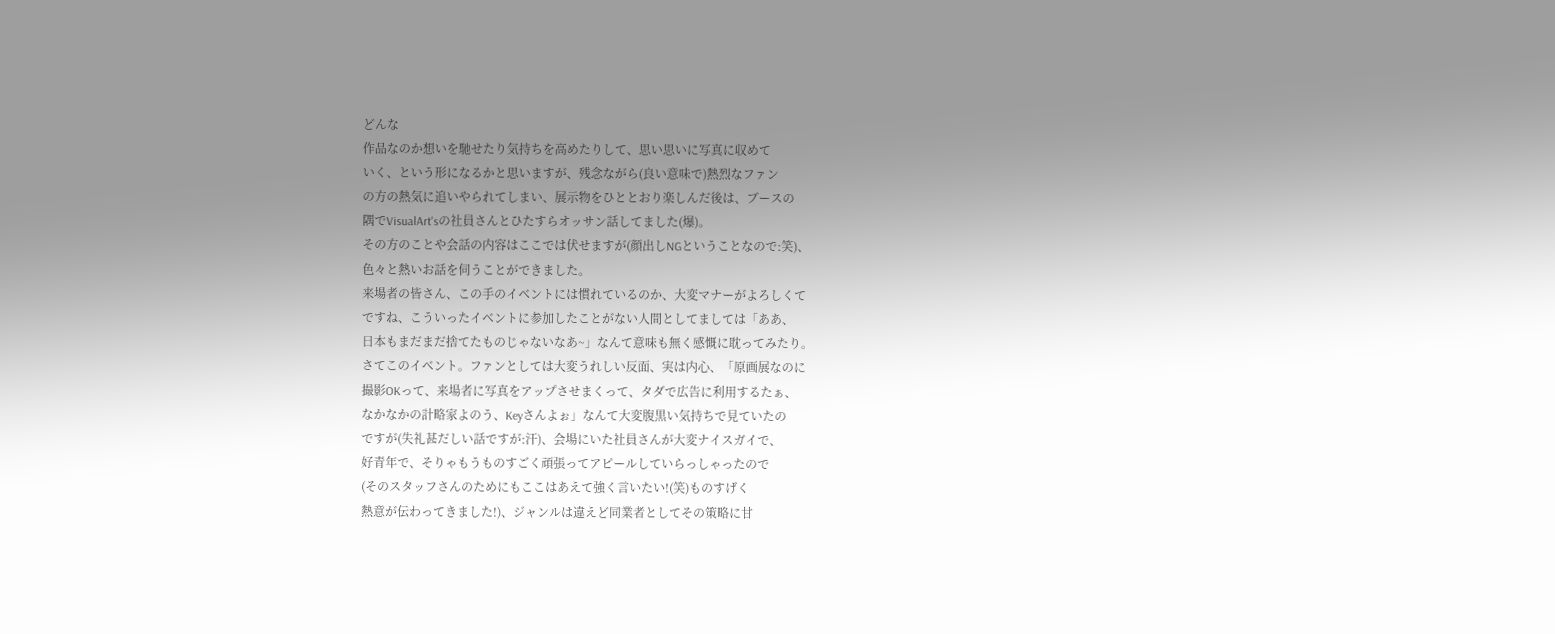どんな
作品なのか想いを馳せたり気持ちを高めたりして、思い思いに写真に収めて
いく、という形になるかと思いますが、残念ながら(良い意味で)熱烈なファン
の方の熱気に追いやられてしまい、展示物をひととおり楽しんだ後は、ブースの
隅でVisualArt'sの社員さんとひたすらオッサン話してました(爆)。
その方のことや会話の内容はここでは伏せますが(顔出しNGということなので:笑)、
色々と熱いお話を伺うことができました。
来場者の皆さん、この手のイベントには慣れているのか、大変マナーがよろしくて
ですね、こういったイベントに参加したことがない人間としてましては「ああ、
日本もまだまだ捨てたものじゃないなあ~」なんて意味も無く感慨に耽ってみたり。
さてこのイベント。ファンとしては大変うれしい反面、実は内心、「原画展なのに
撮影OKって、来場者に写真をアップさせまくって、タダで広告に利用するたぁ、
なかなかの計略家よのう、Keyさんよぉ」なんて大変腹黒い気持ちで見ていたの
ですが(失礼甚だしい話ですが:汗)、会場にいた社員さんが大変ナイスガイで、
好青年で、そりゃもうものすごく頑張ってアピールしていらっしゃったので
(そのスタッフさんのためにもここはあえて強く言いたい!(笑)ものすげく
熱意が伝わってきました!)、ジャンルは違えど同業者としてその策略に甘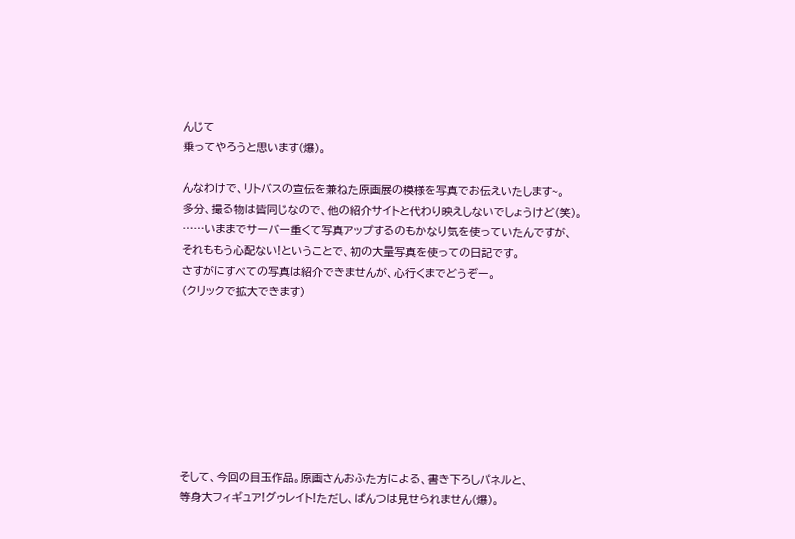んじて
乗ってやろうと思います(爆)。

んなわけで、リトバスの宣伝を兼ねた原画展の模様を写真でお伝えいたします~。
多分、撮る物は皆同じなので、他の紹介サイトと代わり映えしないでしょうけど(笑)。
……いままでサーバー重くて写真アップするのもかなり気を使っていたんですが、
それももう心配ない!ということで、初の大量写真を使っての日記です。
さすがにすべての写真は紹介できませんが、心行くまでどうぞー。
(クリックで拡大できます)








そして、今回の目玉作品。原画さんおふた方による、書き下ろしパネルと、
等身大フィギュア!グゥレイト!ただし、ぱんつは見せられません(爆)。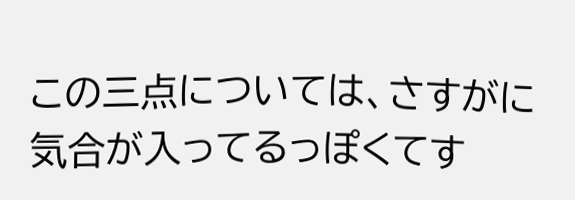この三点については、さすがに気合が入ってるっぽくてす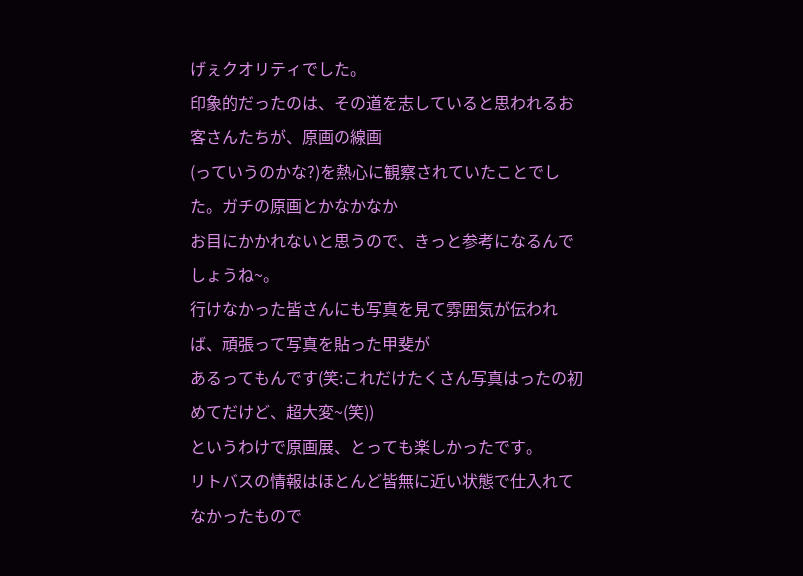げぇクオリティでした。
印象的だったのは、その道を志していると思われるお客さんたちが、原画の線画
(っていうのかな?)を熱心に観察されていたことでした。ガチの原画とかなかなか
お目にかかれないと思うので、きっと参考になるんでしょうね~。
行けなかった皆さんにも写真を見て雰囲気が伝われば、頑張って写真を貼った甲斐が
あるってもんです(笑:これだけたくさん写真はったの初めてだけど、超大変~(笑))
というわけで原画展、とっても楽しかったです。
リトバスの情報はほとんど皆無に近い状態で仕入れてなかったもので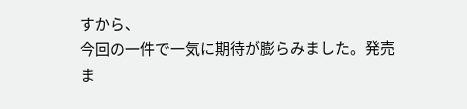すから、
今回の一件で一気に期待が膨らみました。発売ま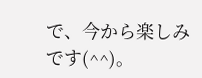で、今から楽しみです(^^)。